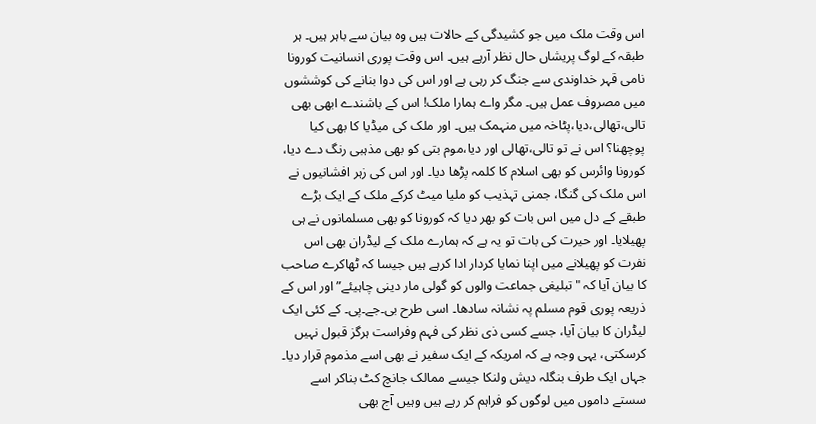اس وقت ملک میں جو کشیدگی کے حالات ہیں وہ بیان سے باہر ہیں۔ ہر طبقہ کے لوگ پریشاں حال نظر آرہے ہیں۔ اس وقت پوری انسانیت کورونا نامی قہر خداوندی سے جنگ کر رہی ہے اور اس کی دوا بنانے کی کوششوں میں مصروف عمل ہیں۔ مگر واے ہمارا ملک! اس کے باشندے ابھی بھی تالی،تھالی،دیا،پٹاخہ میں منہمک ہیں۔ اور ملک کی میڈیا کا بھی کیا پوچھنا؟ اس نے تو تالی،تھالی اور دیا،موم بتی کو بھی مذہبی رنگ دے دیا، کورونا وائرس کو بھی اسلام کا کلمہ پڑھا دیا۔ اور اس کی زہر افشانیوں نے اس ملک کی گنگا، جمنی تہذیب کو ملیا میٹ کرکے ملک کے ایک بڑے طبقے کے دل میں اس بات کو بھر دیا کہ کورونا کو بھی مسلمانوں نے ہی پھیلایا۔ اور حیرت کی بات تو یہ ہے کہ ہمارے ملک کے لیڈران بھی اس نفرت کو پھیلانے میں اپنا نمایا کردار ادا کرہے ہیں جیسا کہ ٹھاکرے صاحب کا بیان آیا کہ "تبلیغی جماعت والوں کو گولی مار دینی چاہیئے” اور اس کے ذریعہ پوری قوم مسلم پہ نشانہ سادھا۔ اسی طرح بی۔جے۔پی۔ کے کئی ایک لیڈران کا بیان آیا، جسے کسی ذی نظر کی فہم وفراست ہرگز قبول نہیں کرسکتی، یہی وجہ ہے کہ امریکہ کے ایک سفیر نے بھی اسے مذموم قرار دیا۔ جہاں ایک طرف بنگلہ دیش ولنکا جیسے ممالک جانچ کٹ بناکر اسے سستے داموں میں لوگوں کو فراہم کر رہے ہیں وہیں آج بھی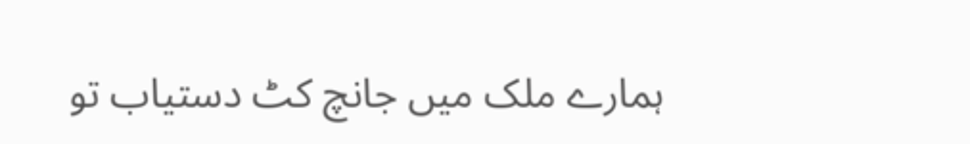ہمارے ملک میں جانچ کٹ دستیاب تو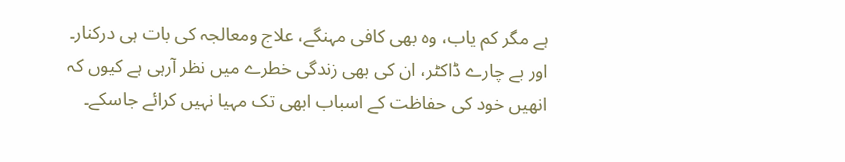ہے مگر کم یاب، وہ بھی کافی مہنگے، علاج ومعالجہ کی بات ہی درکنار۔ اور بے چارے ڈاکٹر، ان کی بھی زندگی خطرے میں نظر آرہی ہے کیوں کہ انھیں خود کی حفاظت کے اسباب ابھی تک مہیا نہیں کرائے جاسکے۔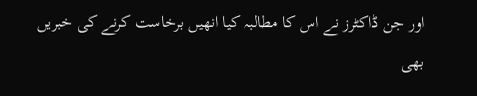اور جن ڈاکٹرز نے اس کا مطالبہ کیا انھیں برخاست کرنے کی خبریں بھی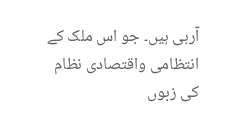آرہی ہیں۔ جو اس ملک کے انتظامی واقتصادی نظام کی زبوں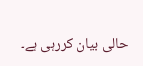حالی بیان کررہی ہے۔